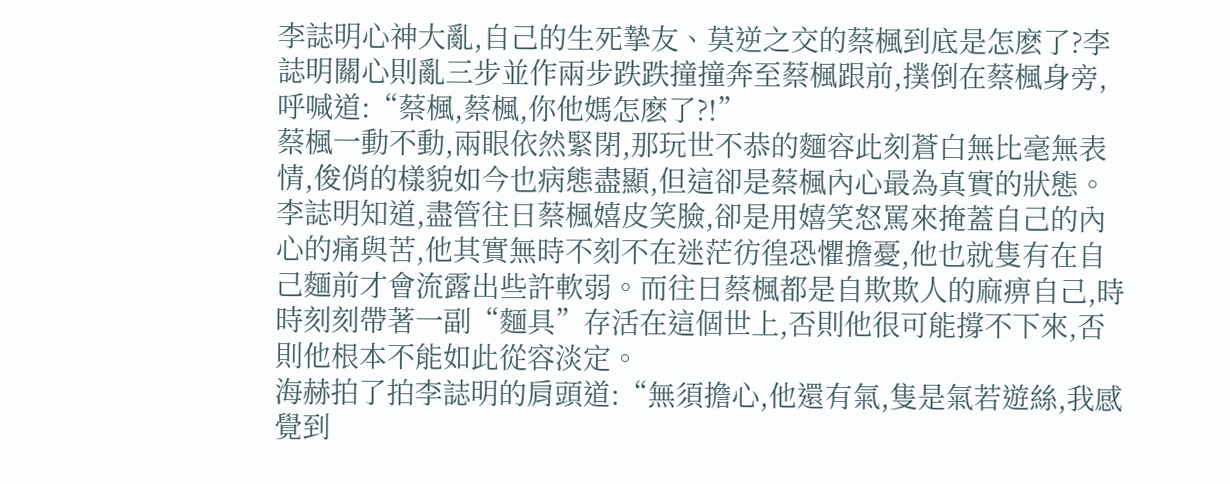李誌明心神大亂,自己的生死摯友、莫逆之交的蔡楓到底是怎麽了?李誌明關心則亂三步並作兩步跌跌撞撞奔至蔡楓跟前,撲倒在蔡楓身旁,呼喊道:“蔡楓,蔡楓,你他媽怎麽了?!”
蔡楓一動不動,兩眼依然緊閉,那玩世不恭的麵容此刻蒼白無比毫無表情,俊俏的樣貌如今也病態盡顯,但這卻是蔡楓內心最為真實的狀態。李誌明知道,盡管往日蔡楓嬉皮笑臉,卻是用嬉笑怒罵來掩蓋自己的內心的痛與苦,他其實無時不刻不在迷茫彷徨恐懼擔憂,他也就隻有在自己麵前才會流露出些許軟弱。而往日蔡楓都是自欺欺人的麻痹自己,時時刻刻帶著一副“麵具”存活在這個世上,否則他很可能撐不下來,否則他根本不能如此從容淡定。
海赫拍了拍李誌明的肩頭道:“無須擔心,他還有氣,隻是氣若遊絲,我感覺到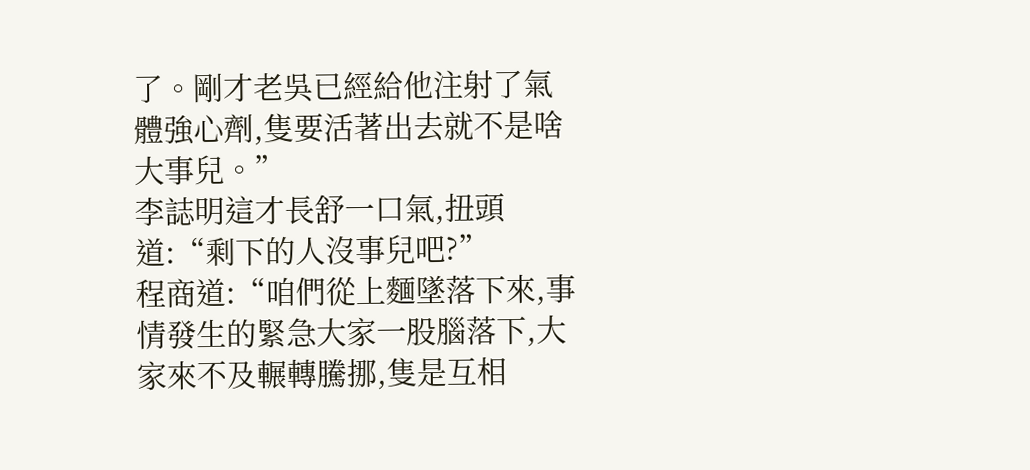了。剛才老吳已經給他注射了氣體強心劑,隻要活著出去就不是啥大事兒。”
李誌明這才長舒一口氣,扭頭道:“剩下的人沒事兒吧?”
程商道:“咱們從上麵墜落下來,事情發生的緊急大家一股腦落下,大家來不及輾轉騰挪,隻是互相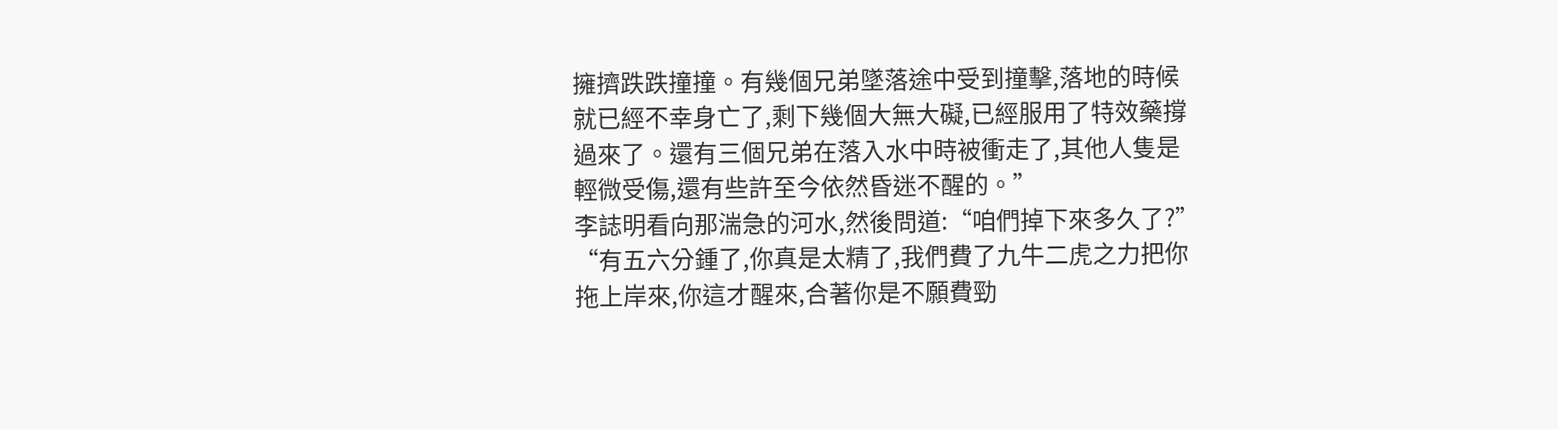擁擠跌跌撞撞。有幾個兄弟墜落途中受到撞擊,落地的時候就已經不幸身亡了,剩下幾個大無大礙,已經服用了特效藥撐過來了。還有三個兄弟在落入水中時被衝走了,其他人隻是輕微受傷,還有些許至今依然昏迷不醒的。”
李誌明看向那湍急的河水,然後問道:“咱們掉下來多久了?”
“有五六分鍾了,你真是太精了,我們費了九牛二虎之力把你拖上岸來,你這才醒來,合著你是不願費勁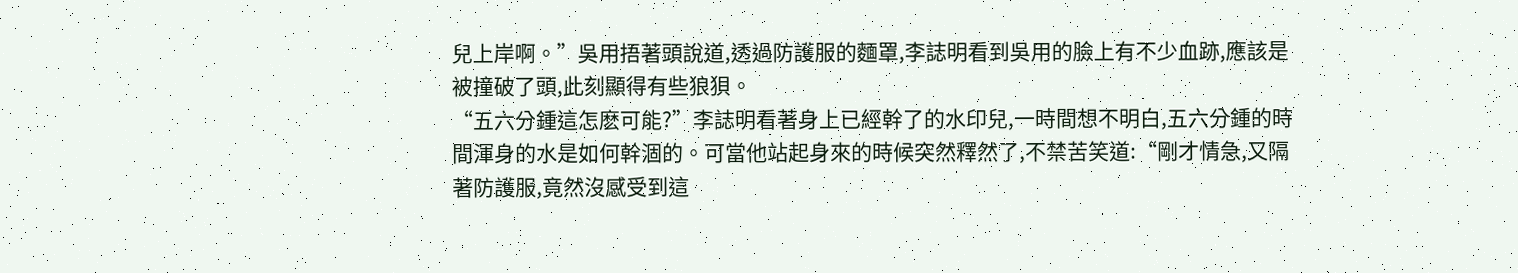兒上岸啊。”吳用捂著頭說道,透過防護服的麵罩,李誌明看到吳用的臉上有不少血跡,應該是被撞破了頭,此刻顯得有些狼狽。
“五六分鍾這怎麽可能?”李誌明看著身上已經幹了的水印兒,一時間想不明白,五六分鍾的時間渾身的水是如何幹涸的。可當他站起身來的時候突然釋然了,不禁苦笑道:“剛才情急,又隔著防護服,竟然沒感受到這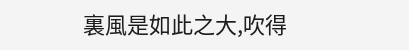裏風是如此之大,吹得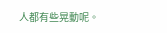人都有些晃動呢。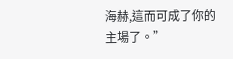海赫,這而可成了你的主場了。”